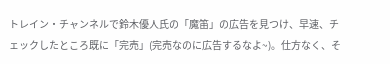トレイン・チャンネルで鈴木優人氏の「魔笛」の広告を見つけ、早速、チェックしたところ既に「完売」(完売なのに広告するなよ~)。仕方なく、そ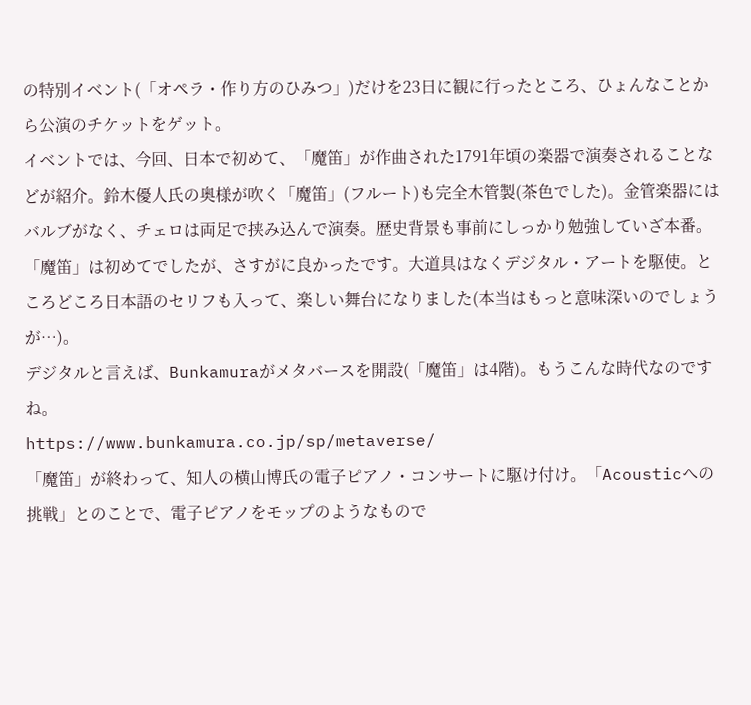の特別イベント(「オペラ・作り方のひみつ」)だけを23日に観に行ったところ、ひょんなことから公演のチケットをゲット。
イベントでは、今回、日本で初めて、「魔笛」が作曲された1791年頃の楽器で演奏されることなどが紹介。鈴木優人氏の奥様が吹く「魔笛」(フルート)も完全木管製(茶色でした)。金管楽器にはバルブがなく、チェロは両足で挟み込んで演奏。歴史背景も事前にしっかり勉強していざ本番。
「魔笛」は初めてでしたが、さすがに良かったです。大道具はなくデジタル・アートを駆使。ところどころ日本語のセリフも入って、楽しい舞台になりました(本当はもっと意味深いのでしょうが…)。
デジタルと言えば、Bunkamuraがメタバースを開設(「魔笛」は4階)。もうこんな時代なのですね。
https://www.bunkamura.co.jp/sp/metaverse/
「魔笛」が終わって、知人の横山博氏の電子ピアノ・コンサートに駆け付け。「Acousticへの挑戦」とのことで、電子ピアノをモップのようなもので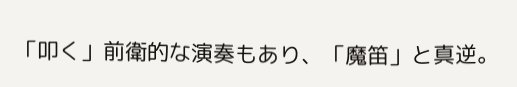「叩く」前衛的な演奏もあり、「魔笛」と真逆。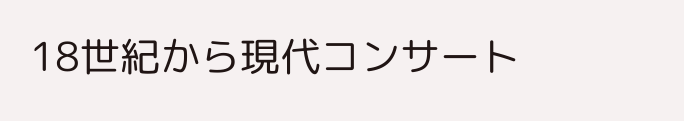18世紀から現代コンサート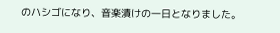のハシゴになり、音楽漬けの一日となりました。